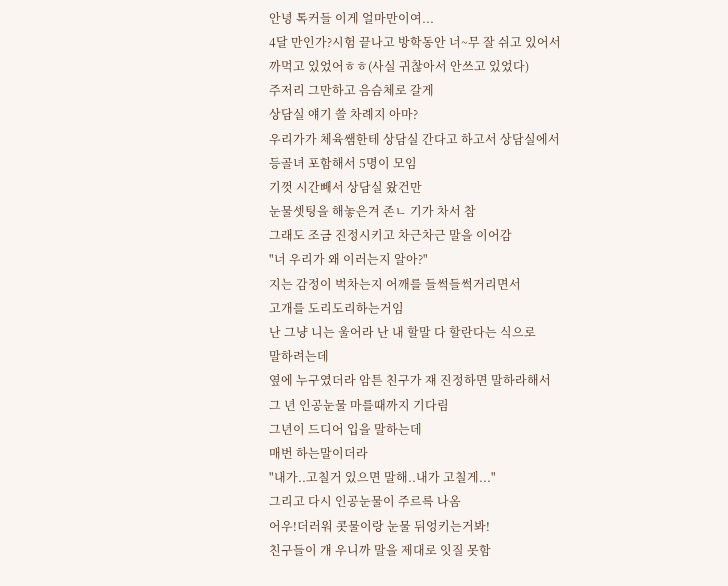안녕 톡커들 이게 얼마만이여...
4달 만인가?시험 끝나고 방학동안 너~무 잘 쉬고 있어서
까먹고 있었어ㅎㅎ(사실 귀찮아서 안쓰고 있었다)
주저리 그만하고 음슴체로 갈게
상담실 얘기 쓸 차례지 아마?
우리가가 체육쌤한테 상담실 간다고 하고서 상담실에서
등골녀 포함해서 5명이 모임
기껏 시간빼서 상담실 왔건만
눈물셋팅을 해놓은겨 존ㄴ 기가 차서 참
그래도 조금 진정시키고 차근차근 말을 이어감
"너 우리가 왜 이러는지 알아?"
지는 감정이 벅차는지 어깨를 들썩들썩거리면서
고개를 도리도리하는거임
난 그냥 니는 울어라 난 내 할말 다 할란다는 식으로
말하려는데
옆에 누구였더라 암튼 친구가 쟤 진정하면 말하라해서
그 년 인공눈물 마를때까지 기다림
그년이 드디어 입을 말하는데
매번 하는말이더라
"내가..고칠거 있으면 말해..내가 고칠게..."
그리고 다시 인공눈물이 주르륵 나옴
어우!더러워 콧물이랑 눈물 뒤엉키는거봐!
친구들이 걔 우니까 말을 제대로 잇질 못함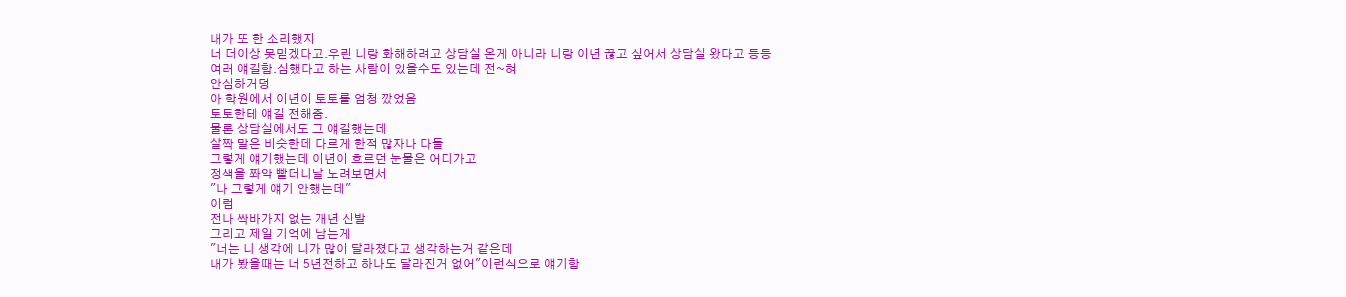내가 또 한 소리했지
너 더이상 못믿겠다고.우린 니랑 화해하려고 상담실 온게 아니라 니랑 이년 끊고 싶어서 상담실 왔다고 등등
여러 얘길함.심했다고 하는 사람이 있을수도 있는데 전~혀
안심하거덩
아 학원에서 이년이 토토를 엄청 깠었음
토토한테 얘길 전해줌.
물론 상담실에서도 그 얘길했는데
살짝 말은 비슷한데 다르게 한적 많자나 다들
그렇게 얘기했는데 이년이 흐르던 눈물은 어디가고
정색을 쫘악 빨더니날 노려보면서
"나 그렇게 얘기 안했는데"
이럼
전나 싹바가지 없는 개년 신발
그리고 제일 기억에 남는게
"너는 니 생각에 니가 많이 달라졌다고 생각하는거 같은데
내가 봤을때는 너 5년전하고 하나도 달라진거 없어"이런식으로 얘기함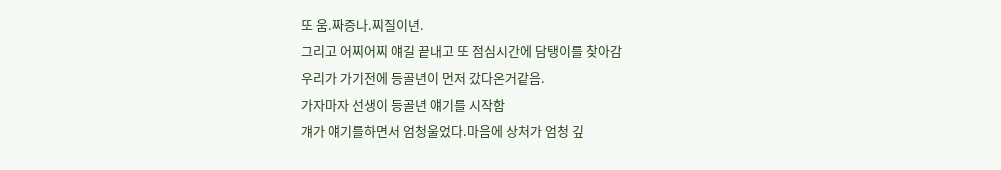또 움.짜증나.찌질이년.
그리고 어찌어찌 얘길 끝내고 또 점심시간에 담탱이를 찾아감
우리가 가기전에 등골년이 먼저 갔다온거같음.
가자마자 선생이 등골년 얘기를 시작함
걔가 얘기를하면서 엄청울었다.마음에 상처가 엄청 깊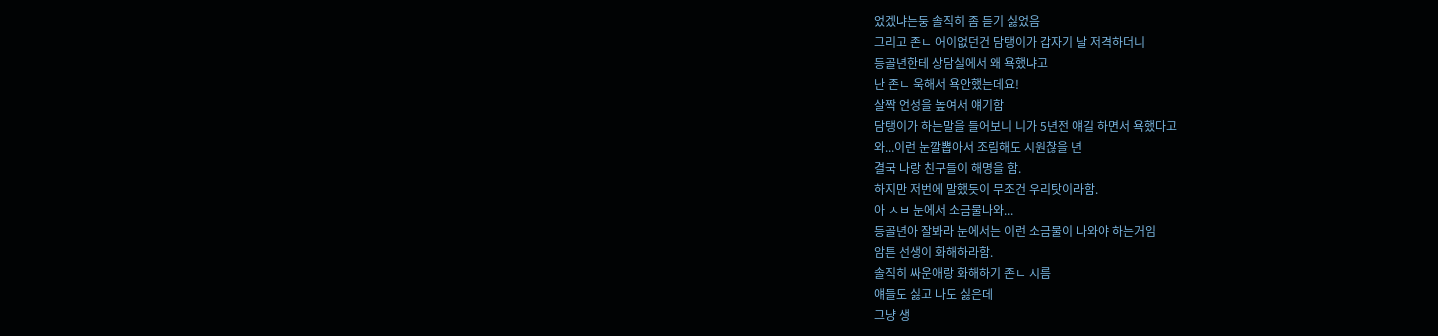었겠냐는둥 솔직히 좀 듣기 싫었음
그리고 존ㄴ 어이없던건 담탱이가 갑자기 날 저격하더니
등골년한테 상담실에서 왜 욕했냐고
난 존ㄴ 욱해서 욕안했는데요!
살짝 언성을 높여서 얘기함
담탱이가 하는말을 들어보니 니가 5년전 얘길 하면서 욕했다고
와...이런 눈깔뽑아서 조림해도 시원찮을 년
결국 나랑 친구들이 해명을 함.
하지만 저번에 말했듯이 무조건 우리탓이라함.
아 ㅅㅂ 눈에서 소금물나와...
등골년아 잘봐라 눈에서는 이런 소금물이 나와야 하는거임
암튼 선생이 화해하라함.
솔직히 싸운애랑 화해하기 존ㄴ 시름
얘들도 싫고 나도 싫은데
그냥 생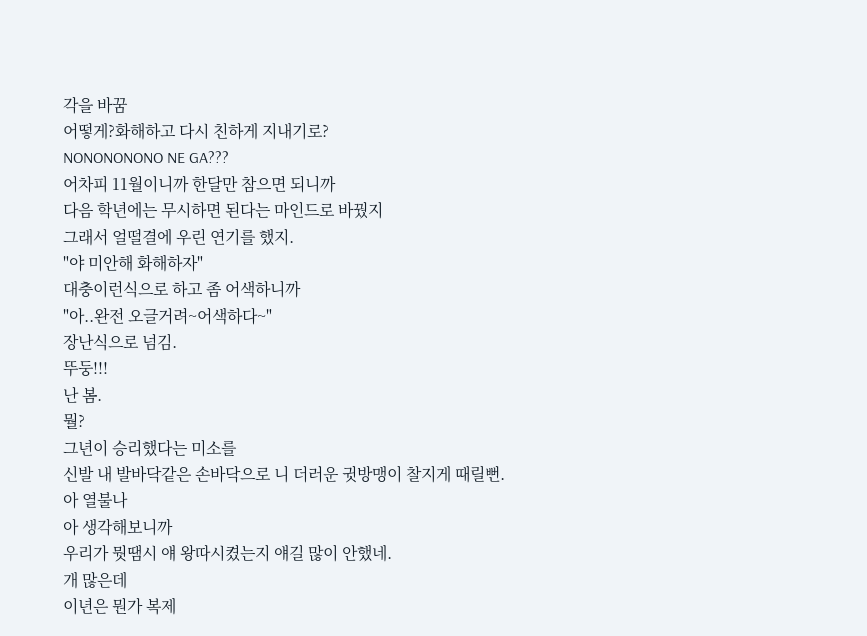각을 바꿈
어떻게?화해하고 다시 친하게 지내기로?
NONONONONO NE GA???
어차피 11월이니까 한달만 참으면 되니까
다음 학년에는 무시하면 된다는 마인드로 바꿨지
그래서 얼떨결에 우린 연기를 했지.
"야 미안해 화해하자"
대충이런식으로 하고 좀 어색하니까
"아..완전 오글거려~어색하다~"
장난식으로 넘김.
뚜둥!!!
난 봄.
뭘?
그년이 승리했다는 미소를
신발 내 발바닥같은 손바닥으로 니 더러운 귓방맹이 찰지게 때릴뻔.
아 열불나
아 생각해보니까
우리가 뭣땜시 얘 왕따시켰는지 얘길 많이 안했네.
개 많은데
이년은 뭔가 복제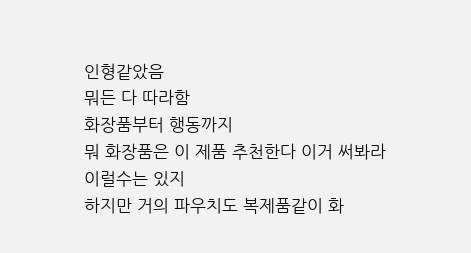인형같았음
뭐든 다 따라함
화장품부터 행동까지
뭐 화장품은 이 제품 추천한다 이거 써봐라
이럴수는 있지
하지만 거의 파우치도 복제품같이 화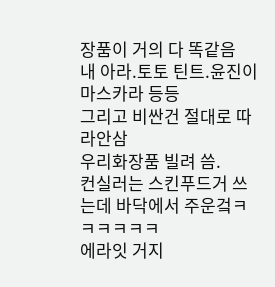장품이 거의 다 똑같음
내 아라.토토 틴트.윤진이 마스카라 등등
그리고 비싼건 절대로 따라안삼
우리화장품 빌려 씀.
컨실러는 스킨푸드거 쓰는데 바닥에서 주운겈ㅋㅋㅋㅋㅋㅋ
에라잇 거지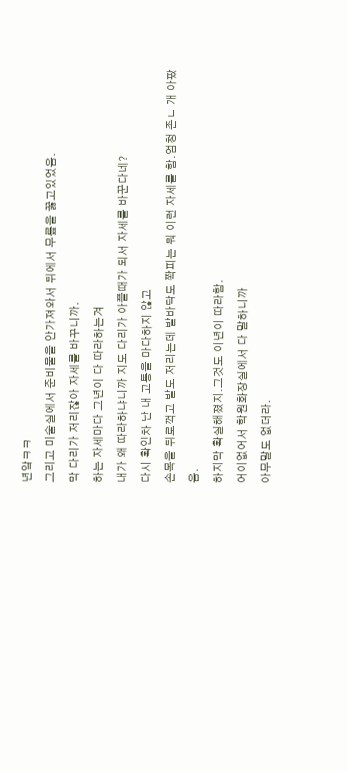년앜ㅋㅋ
그리고 미술실에서 준비물을 안가져와서 뒤에서 무릎을 꿇고있었음.
막 다리가 저리잖아 자세를 바꾸니까.
하는 자세마다 그년이 다 따라하는겨
내가 왜 따라하냐니까 지도 다리가 아플때가 되서 자세를 바꾼다네?
다시 확인차 난 내 고통을 마다하지 않고
손목을 뒤로꺽고 발도 저리는데 발바닥도 쫙피는 뭐 이런 자세를 함.엄청 존ㄴ 개 아팠음.
하지막 확실해졌지.그것도 이년이 따라함.
어이없어서 학원화장실에서 다 말하니까
아무말도 없더라.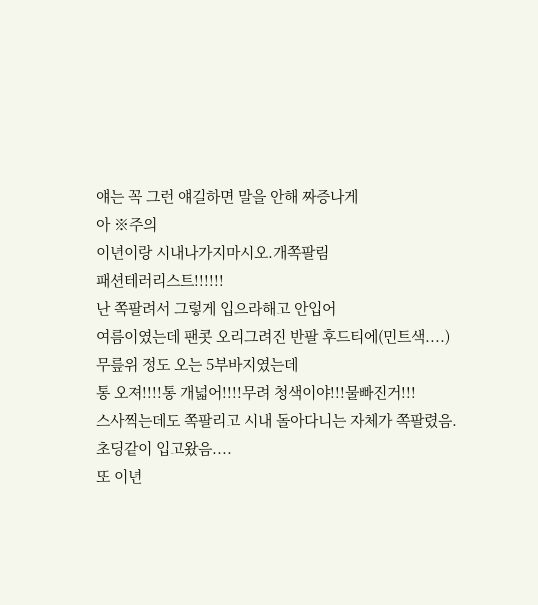얘는 꼭 그런 얘길하면 말을 안해 짜증나게
아 ※주의
이년이랑 시내나가지마시오.개쪽팔림
패션테러리스트!!!!!!
난 쪽팔려서 그렇게 입으라해고 안입어
여름이였는데 팬콧 오리그려진 반팔 후드티에(민트색....)
무릎위 정도 오는 5부바지였는데
통 오져!!!!통 개넓어!!!!무려 청색이야!!!물빠진거!!!
스사찍는데도 쪽팔리고 시내 돌아다니는 자체가 쪽팔렸음.
초딩같이 입고왔음....
또 이년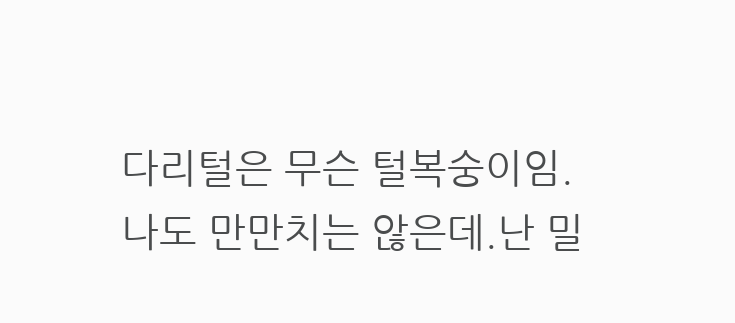다리털은 무슨 털복숭이임.
나도 만만치는 않은데.난 밀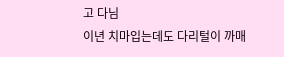고 다님
이년 치마입는데도 다리털이 까매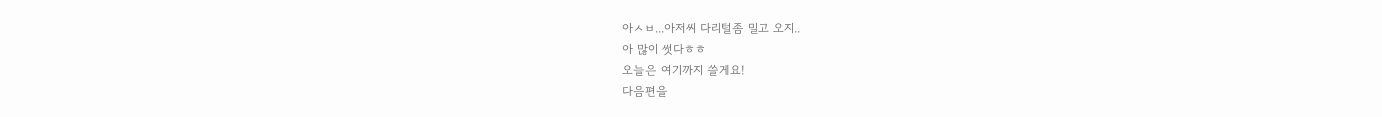아ㅅㅂ...아저씨 다리털좀 밀고 오지..
아 많이 썻다ㅎㅎ
오늘은 여기까지 쓸게요!
다음편을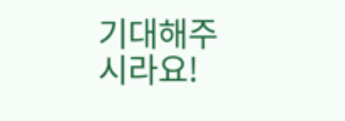기대해주시라요!